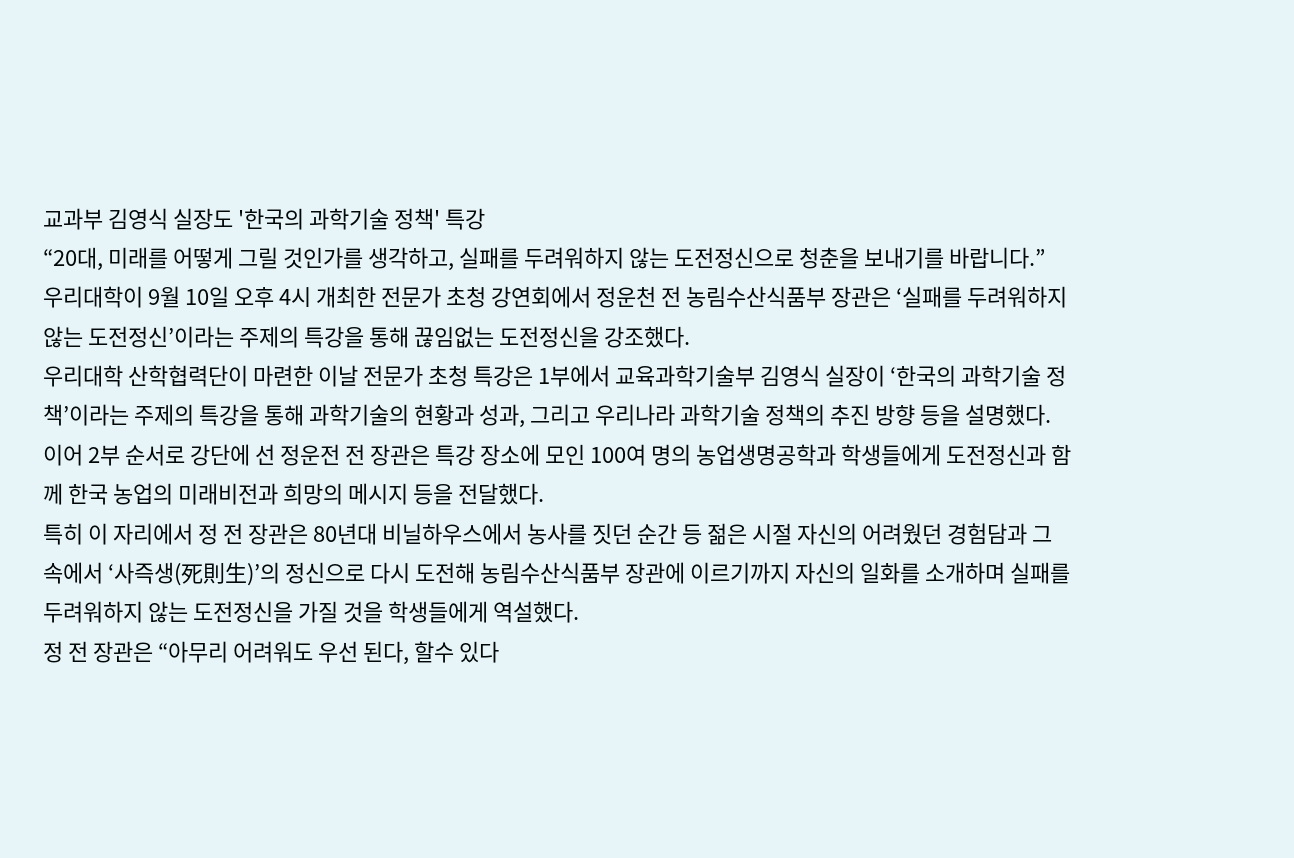교과부 김영식 실장도 '한국의 과학기술 정책' 특강
“20대, 미래를 어떻게 그릴 것인가를 생각하고, 실패를 두려워하지 않는 도전정신으로 청춘을 보내기를 바랍니다.”
우리대학이 9월 10일 오후 4시 개최한 전문가 초청 강연회에서 정운천 전 농림수산식품부 장관은 ‘실패를 두려워하지 않는 도전정신’이라는 주제의 특강을 통해 끊임없는 도전정신을 강조했다.
우리대학 산학협력단이 마련한 이날 전문가 초청 특강은 1부에서 교육과학기술부 김영식 실장이 ‘한국의 과학기술 정책’이라는 주제의 특강을 통해 과학기술의 현황과 성과, 그리고 우리나라 과학기술 정책의 추진 방향 등을 설명했다.
이어 2부 순서로 강단에 선 정운전 전 장관은 특강 장소에 모인 100여 명의 농업생명공학과 학생들에게 도전정신과 함께 한국 농업의 미래비전과 희망의 메시지 등을 전달했다.
특히 이 자리에서 정 전 장관은 80년대 비닐하우스에서 농사를 짓던 순간 등 젊은 시절 자신의 어려웠던 경험담과 그 속에서 ‘사즉생(死則生)’의 정신으로 다시 도전해 농림수산식품부 장관에 이르기까지 자신의 일화를 소개하며 실패를 두려워하지 않는 도전정신을 가질 것을 학생들에게 역설했다.
정 전 장관은 “아무리 어려워도 우선 된다, 할수 있다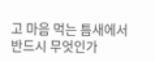고 마음 먹는 틈새에서 반드시 무엇인가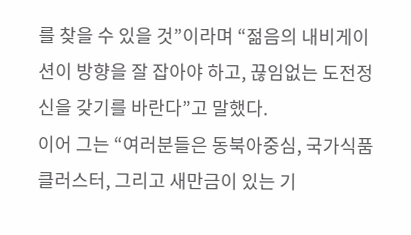를 찾을 수 있을 것”이라며 “젊음의 내비게이션이 방향을 잘 잡아야 하고, 끊임없는 도전정신을 갖기를 바란다”고 말했다.
이어 그는 “여러분들은 동북아중심, 국가식품클러스터, 그리고 새만금이 있는 기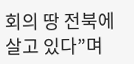회의 땅 전북에 살고 있다”며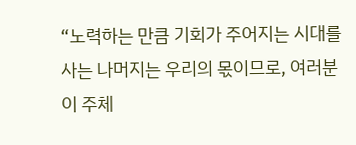“노력하는 만큼 기회가 주어지는 시대를 사는 나머지는 우리의 몫이므로, 여러분이 주체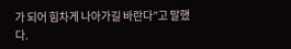가 되어 힘차게 나아가길 바란다”고 말했다.